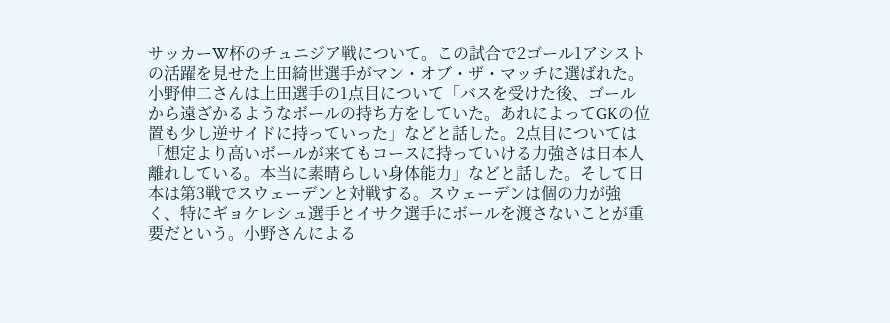サッカーW杯のチュニジア戦について。この試合で2ゴール1アシストの活躍を見せた上田綺世選手がマン・オブ・ザ・マッチに選ばれた。小野伸二さんは上田選手の1点目について「バスを受けた後、ゴールから遠ざかるようなボールの持ち方をしていた。あれによってGKの位置も少し逆サイドに持っていった」などと話した。2点目については「想定より高いボールが来てもコースに持っていける力強さは日本人離れしている。本当に素晴らしい身体能力」などと話した。そして日本は第3戦でスウェーデンと対戦する。スウェーデンは個の力が強く、特にギョケレシュ選手とイサク選手にボールを渡さないことが重要だという。小野さんによる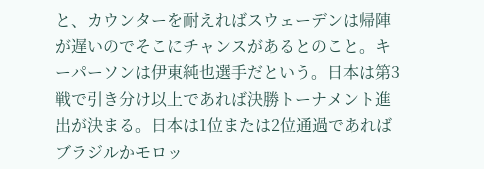と、カウンターを耐えればスウェーデンは帰陣が遅いのでそこにチャンスがあるとのこと。キーパーソンは伊東純也選手だという。日本は第3戦で引き分け以上であれば決勝トーナメント進出が決まる。日本は1位または2位通過であればブラジルかモロッ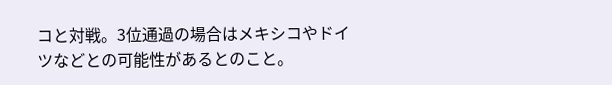コと対戦。3位通過の場合はメキシコやドイツなどとの可能性があるとのこと。